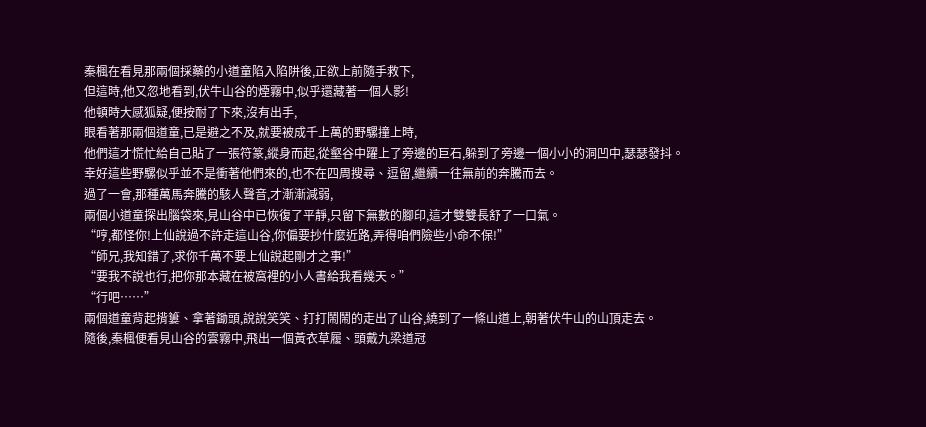秦楓在看見那兩個採藥的小道童陷入陷阱後,正欲上前隨手救下,
但這時,他又忽地看到,伏牛山谷的煙霧中,似乎還藏著一個人影!
他頓時大感狐疑,便按耐了下來,沒有出手,
眼看著那兩個道童,已是避之不及,就要被成千上萬的野騾撞上時,
他們這才慌忙給自己貼了一張符篆,縱身而起,從壑谷中躍上了旁邊的巨石,躲到了旁邊一個小小的洞凹中,瑟瑟發抖。
幸好這些野騾似乎並不是衝著他們來的,也不在四周搜尋、逗留,繼續一往無前的奔騰而去。
過了一會,那種萬馬奔騰的駭人聲音,才漸漸減弱,
兩個小道童探出腦袋來,見山谷中已恢復了平靜,只留下無數的腳印,這才雙雙長舒了一口氣。
“哼,都怪你!上仙說過不許走這山谷,你偏要抄什麼近路,弄得咱們險些小命不保!”
“師兄,我知錯了,求你千萬不要上仙說起剛才之事!”
“要我不說也行,把你那本藏在被窩裡的小人書給我看幾天。”
“行吧……”
兩個道童背起揹簍、拿著鋤頭,說說笑笑、打打鬧鬧的走出了山谷,繞到了一條山道上,朝著伏牛山的山頂走去。
隨後,秦楓便看見山谷的雲霧中,飛出一個黃衣草履、頭戴九梁道冠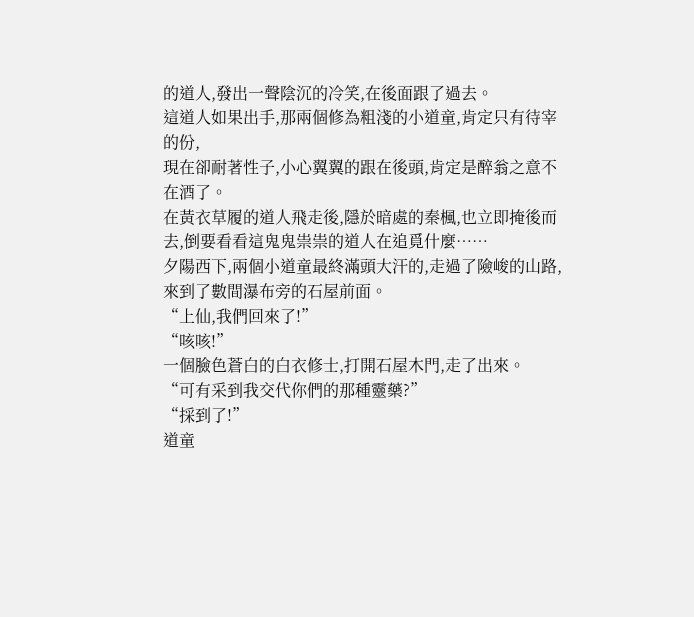的道人,發出一聲陰沉的冷笑,在後面跟了過去。
這道人如果出手,那兩個修為粗淺的小道童,肯定只有待宰的份,
現在卻耐著性子,小心翼翼的跟在後頭,肯定是醉翁之意不在酒了。
在黃衣草履的道人飛走後,隱於暗處的秦楓,也立即掩後而去,倒要看看這鬼鬼祟祟的道人在追覓什麼……
夕陽西下,兩個小道童最終滿頭大汗的,走過了險峻的山路,來到了數間瀑布旁的石屋前面。
“上仙,我們回來了!”
“咳咳!”
一個臉色蒼白的白衣修士,打開石屋木門,走了出來。
“可有采到我交代你們的那種靈藥?”
“採到了!”
道童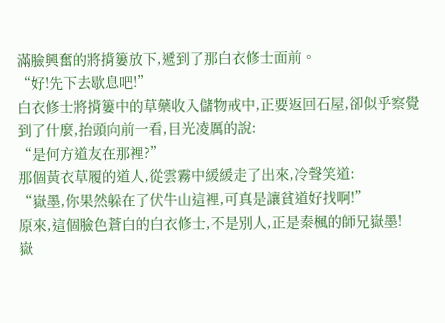滿臉興奮的將揹簍放下,遞到了那白衣修士面前。
“好!先下去歇息吧!”
白衣修士將揹簍中的草藥收入儲物戒中,正要返回石屋,卻似乎察覺到了什麼,抬頭向前一看,目光凌厲的說:
“是何方道友在那裡?”
那個黃衣草履的道人,從雲霧中緩緩走了出來,冷聲笑道:
“嶽墨,你果然躲在了伏牛山這裡,可真是讓貧道好找啊!”
原來,這個臉色蒼白的白衣修士,不是別人,正是秦楓的師兄嶽墨!
嶽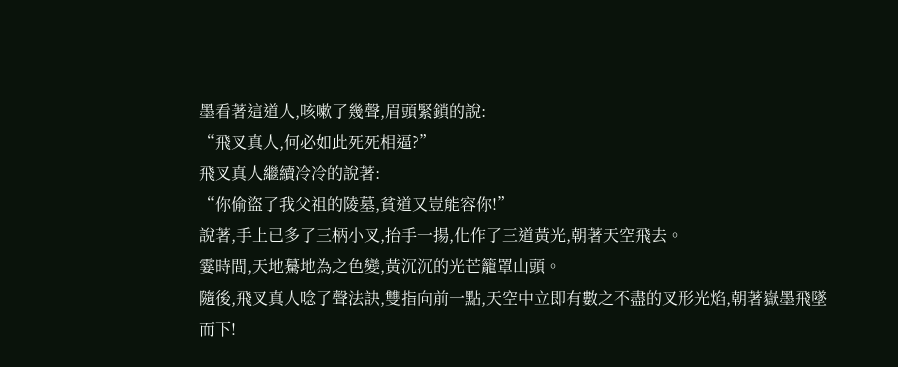墨看著這道人,咳嗽了幾聲,眉頭緊鎖的說:
“飛叉真人,何必如此死死相逼?”
飛叉真人繼續冷冷的說著:
“你偷盜了我父祖的陵墓,貧道又豈能容你!”
說著,手上已多了三柄小叉,抬手一揚,化作了三道黃光,朝著天空飛去。
霎時間,天地驀地為之色變,黃沉沉的光芒籠罩山頭。
隨後,飛叉真人唸了聲法訣,雙指向前一點,天空中立即有數之不盡的叉形光焰,朝著嶽墨飛墜而下!